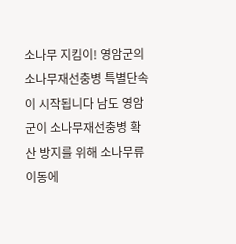소나무 지킴이! 영암군의 소나무재선충병 특별단속이 시작됩니다 남도 영암군이 소나무재선충병 확산 방지를 위해 소나무류 이동에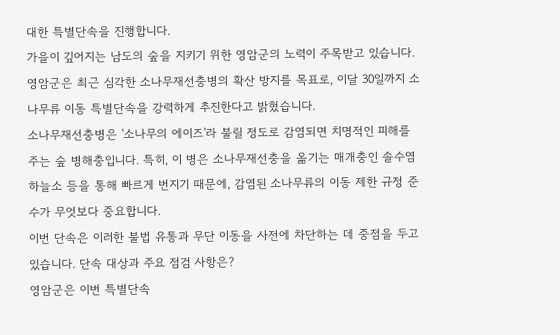대한 특별단속을 진행합니다.
가을이 깊어지는 남도의 숲을 지키기 위한 영암군의 노력이 주목받고 있습니다. 영암군은 최근 심각한 소나무재선충병의 확산 방지를 목표로, 이달 30일까지 소나무류 이동 특별단속을 강력하게 추진한다고 밝혔습니다.
소나무재선충병은 '소나무의 에이즈'라 불릴 정도로 감염되면 치명적인 피해를 주는 숲 병해충입니다. 특히, 이 병은 소나무재선충을 옮기는 매개충인 솔수염하늘소 등을 통해 빠르게 번지기 때문에, 감염된 소나무류의 이동 제한 규정 준수가 무엇보다 중요합니다.
이번 단속은 이러한 불법 유통과 무단 이동을 사전에 차단하는 데 중점을 두고 있습니다. 단속 대상과 주요 점검 사항은?
영암군은 이번 특별단속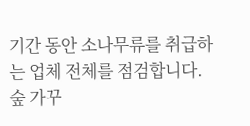기간 동안 소나무류를 취급하는 업체 전체를 점검합니다. 숲 가꾸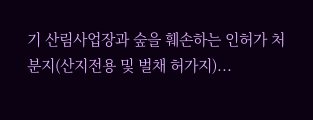기 산림사업장과 숲을 훼손하는 인허가 처분지(산지전용 및 벌채 허가지)...